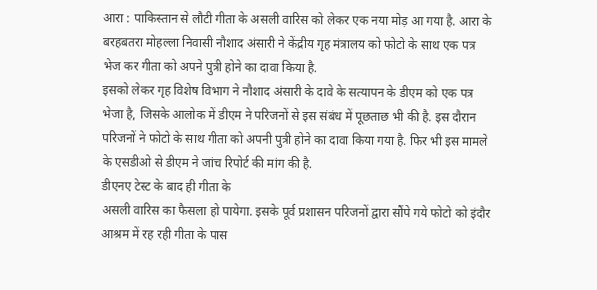आरा : पाकिस्तान से लौटी गीता के असली वारिस को लेकर एक नया मोड़ आ गया है. आरा के बरहबतरा मोहल्ला निवासी नौशाद अंसारी ने केंद्रीय गृह मंत्रालय को फोटो के साथ एक पत्र भेज कर गीता को अपने पुत्री होने का दावा किया है.
इसको लेकर गृह विशेष विभाग ने नौशाद अंसारी के दावे के सत्यापन के डीएम को एक पत्र भेजा है, जिसके आलोक में डीएम ने परिजनों से इस संबंध में पूछताछ भी की है. इस दौरान परिजनों ने फोटो के साथ गीता को अपनी पुत्री होने का दावा किया गया है. फिर भी इस मामले के एसडीओ से डीएम ने जांच रिपोर्ट की मांग की है.
डीएनए टेस्ट के बाद ही गीता के
असली वारिस का फैसला हो पायेगा. इसके पूर्व प्रशासन परिजनों द्वारा सौंपे गये फोटो को इंदौर आश्रम में रह रही गीता के पास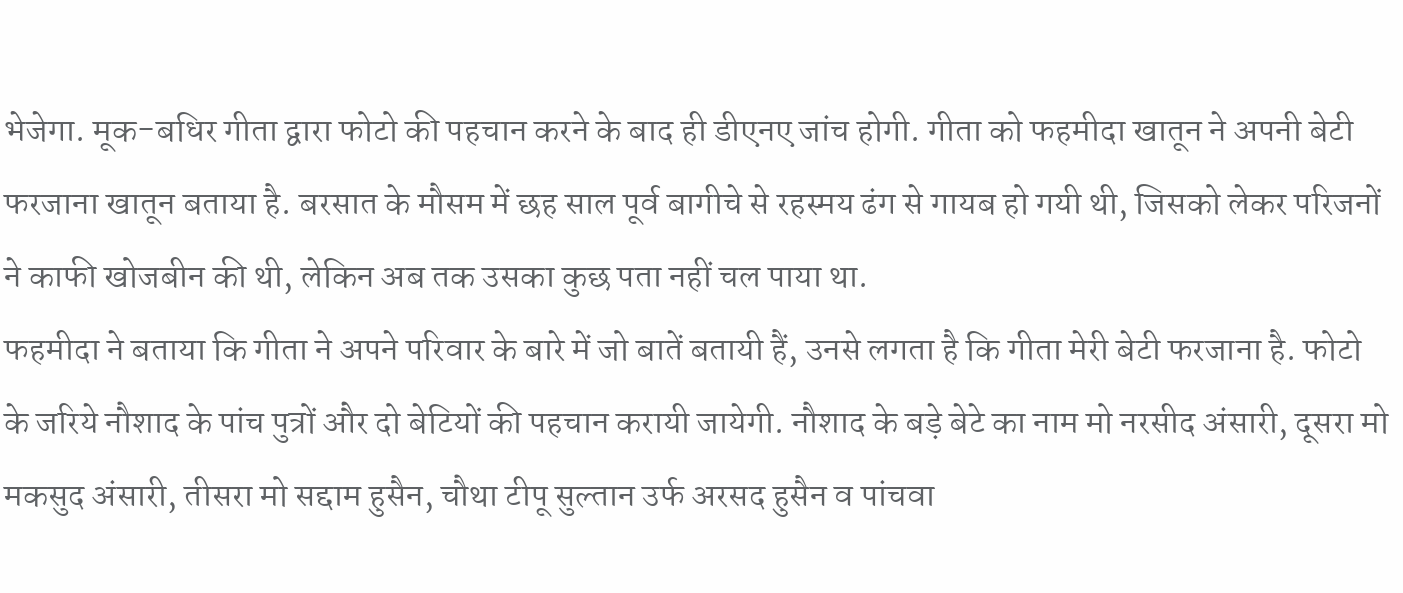भेजेगा. मूक-बधिर गीता द्वारा फोटो की पहचान करने के बाद ही डीएनए जांच होगी. गीता को फहमीदा खातून ने अपनी बेटी फरजाना खातून बताया है. बरसात के मौसम में छह साल पूर्व बागीचे से रहस्मय ढंग से गायब हो गयी थी, जिसको लेकर परिजनों ने काफी खोजबीन की थी, लेकिन अब तक उसका कुछ पता नहीं चल पाया था.
फहमीदा ने बताया कि गीता ने अपने परिवार के बारे में जो बातें बतायी हैं, उनसे लगता है कि गीता मेरी बेटी फरजाना है. फोटो के जरिये नौशाद के पांच पुत्रों और दो बेटियों की पहचान करायी जायेगी. नौशाद के बड़े बेटे का नाम मो नरसीद अंसारी, दूसरा मो मकसुद अंसारी, तीसरा मो सद्दाम हुसैन, चौथा टीपू सुल्तान उर्फ अरसद हुसैन व पांचवा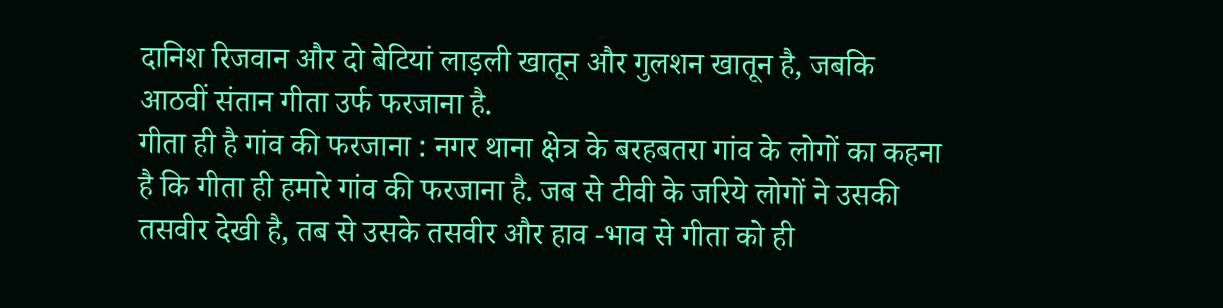दानिश रिजवान और दो बेटियां लाड़ली खातून और गुलशन खातून है, जबकि आठवीं संतान गीता उर्फ फरजाना है.
गीता ही है गांव की फरजाना : नगर थाना क्षेत्र के बरहबतरा गांव के लोगों का कहना है कि गीता ही हमारे गांव की फरजाना है. जब से टीवी के जरिये लोगों ने उसकी तसवीर देखी है, तब से उसके तसवीर और हाव -भाव से गीता को ही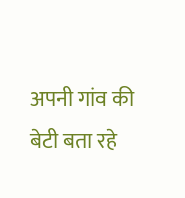अपनी गांव की बेटी बता रहे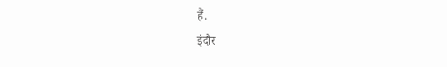हैं.
इंदौर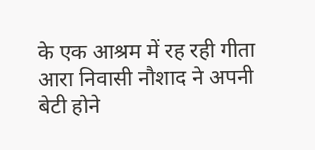के एक आश्रम में रह रही गीता
आरा निवासी नौशाद ने अपनी बेटी होने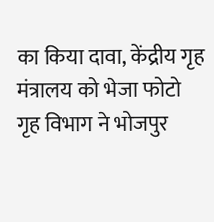का किया दावा, केंद्रीय गृह मंत्रालय को भेजा फोटो
गृह विभाग ने भोजपुर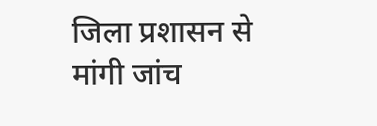जिला प्रशासन से मांगी जांच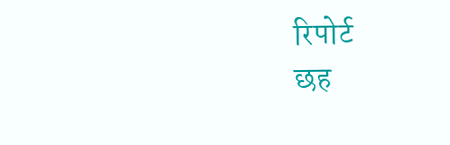रिपोर्ट
छह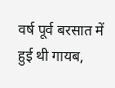वर्ष पूर्व बरसात में हुई थी गायब,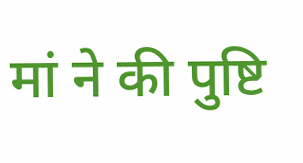मां ने की पुष्टि